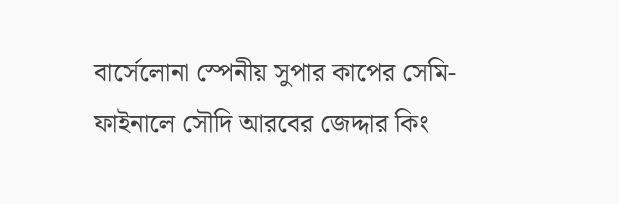বার্সেলোনা স্পেনীয় সুপার কাপের সেমি-ফাইনালে সৌদি আরবের জেদ্দার কিং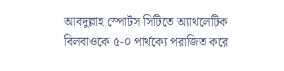আবদুল্লাহ স্পোর্টস সিটিতে অ্যাথলেটিক বিলবাওকে ৫-০ পার্থক্যে পরাজিত করে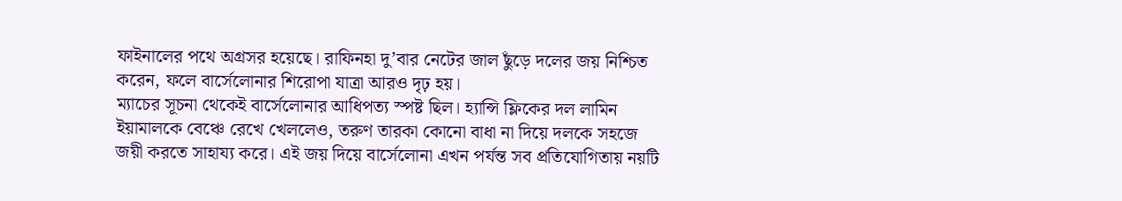ফাইনালের পথে অগ্রসর হয়েছে। রাফিনহা দু’বার নেটের জাল ছুঁড়ে দলের জয় নিশ্চিত করেন, ফলে বার্সেলোনার শিরোপা যাত্রা আরও দৃঢ় হয়।
ম্যাচের সূচনা থেকেই বার্সেলোনার আধিপত্য স্পষ্ট ছিল। হ্যান্সি ফ্লিকের দল লামিন ইয়ামালকে বেঞ্চে রেখে খেললেও, তরুণ তারকা কোনো বাধা না দিয়ে দলকে সহজে জয়ী করতে সাহায্য করে। এই জয় দিয়ে বার্সেলোনা এখন পর্যন্ত সব প্রতিযোগিতায় নয়টি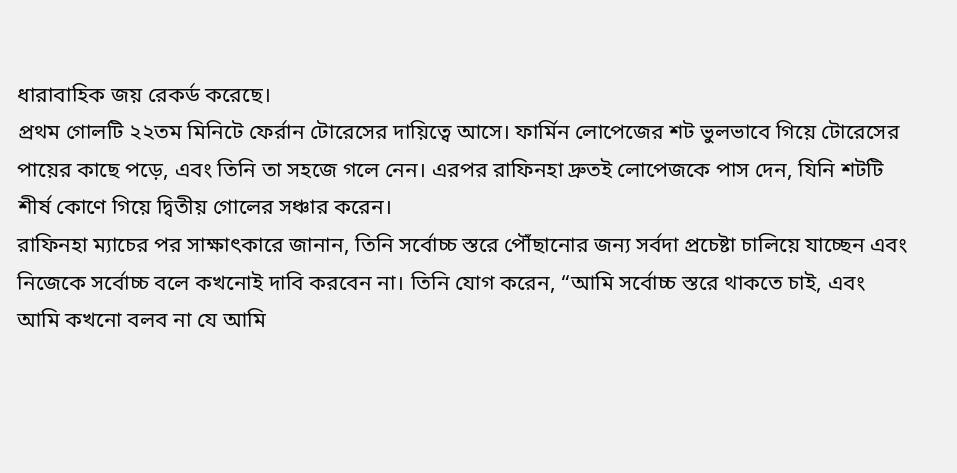ধারাবাহিক জয় রেকর্ড করেছে।
প্রথম গোলটি ২২তম মিনিটে ফের্রান টোরেসের দায়িত্বে আসে। ফার্মিন লোপেজের শট ভুলভাবে গিয়ে টোরেসের পায়ের কাছে পড়ে, এবং তিনি তা সহজে গলে নেন। এরপর রাফিনহা দ্রুতই লোপেজকে পাস দেন, যিনি শটটি শীর্ষ কোণে গিয়ে দ্বিতীয় গোলের সঞ্চার করেন।
রাফিনহা ম্যাচের পর সাক্ষাৎকারে জানান, তিনি সর্বোচ্চ স্তরে পৌঁছানোর জন্য সর্বদা প্রচেষ্টা চালিয়ে যাচ্ছেন এবং নিজেকে সর্বোচ্চ বলে কখনোই দাবি করবেন না। তিনি যোগ করেন, “আমি সর্বোচ্চ স্তরে থাকতে চাই, এবং আমি কখনো বলব না যে আমি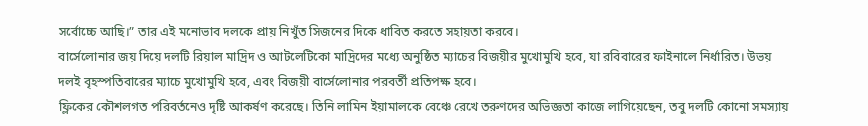সর্বোচ্চে আছি।” তার এই মনোভাব দলকে প্রায় নিখুঁত সিজনের দিকে ধাবিত করতে সহায়তা করবে।
বার্সেলোনার জয় দিয়ে দলটি রিয়াল মাদ্রিদ ও আটলেটিকো মাদ্রিদের মধ্যে অনুষ্ঠিত ম্যাচের বিজয়ীর মুখোমুখি হবে, যা রবিবারের ফাইনালে নির্ধারিত। উভয় দলই বৃহস্পতিবারের ম্যাচে মুখোমুখি হবে, এবং বিজয়ী বার্সেলোনার পরবর্তী প্রতিপক্ষ হবে।
ফ্লিকের কৌশলগত পরিবর্তনেও দৃষ্টি আকর্ষণ করেছে। তিনি লামিন ইয়ামালকে বেঞ্চে রেখে তরুণদের অভিজ্ঞতা কাজে লাগিয়েছেন, তবু দলটি কোনো সমস্যায়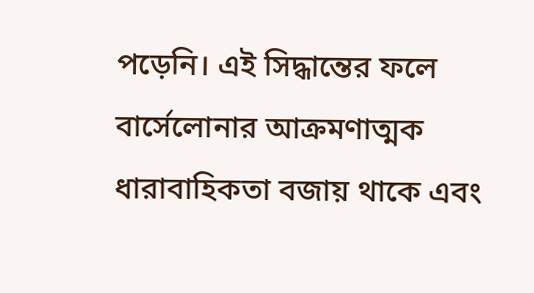পড়েনি। এই সিদ্ধান্তের ফলে বার্সেলোনার আক্রমণাত্মক ধারাবাহিকতা বজায় থাকে এবং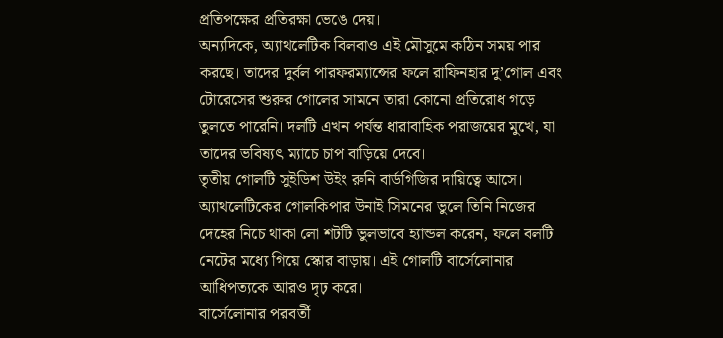প্রতিপক্ষের প্রতিরক্ষা ভেঙে দেয়।
অন্যদিকে, অ্যাথলেটিক বিলবাও এই মৌসুমে কঠিন সময় পার করছে। তাদের দুর্বল পারফরম্যান্সের ফলে রাফিনহার দু’গোল এবং টোরেসের শুরুর গোলের সামনে তারা কোনো প্রতিরোধ গড়ে তুলতে পারেনি। দলটি এখন পর্যন্ত ধারাবাহিক পরাজয়ের মুখে, যা তাদের ভবিষ্যৎ ম্যাচে চাপ বাড়িয়ে দেবে।
তৃতীয় গোলটি সুইডিশ উইং রুনি বার্ডগিজির দায়িত্বে আসে। অ্যাথলেটিকের গোলকিপার উনাই সিমনের ভুলে তিনি নিজের দেহের নিচে থাকা লো শটটি ভুলভাবে হ্যান্ডল করেন, ফলে বলটি নেটের মধ্যে গিয়ে স্কোর বাড়ায়। এই গোলটি বার্সেলোনার আধিপত্যকে আরও দৃঢ় করে।
বার্সেলোনার পরবর্তী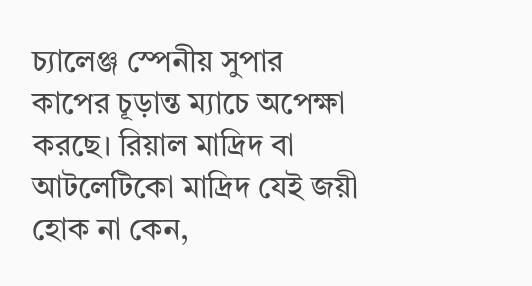চ্যালেঞ্জ স্পেনীয় সুপার কাপের চূড়ান্ত ম্যাচে অপেক্ষা করছে। রিয়াল মাদ্রিদ বা আটলেটিকো মাদ্রিদ যেই জয়ী হোক না কেন,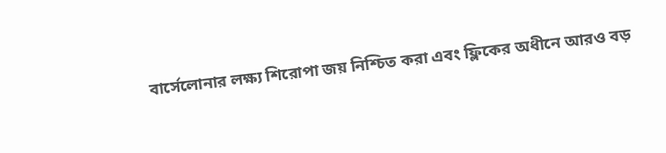বার্সেলোনার লক্ষ্য শিরোপা জয় নিশ্চিত করা এবং ফ্লিকের অধীনে আরও বড়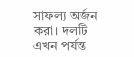সাফল্য অর্জন করা। দলটি এখন পর্যন্ত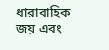ধারাবাহিক জয় এবং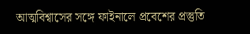আত্মবিশ্বাসের সঙ্গে ফাইনালে প্রবেশের প্রস্তুতি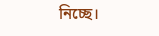নিচ্ছে।